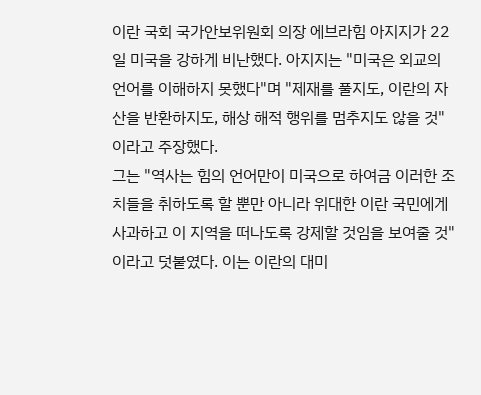이란 국회 국가안보위원회 의장 에브라힘 아지지가 22일 미국을 강하게 비난했다. 아지지는 "미국은 외교의 언어를 이해하지 못했다"며 "제재를 풀지도, 이란의 자산을 반환하지도, 해상 해적 행위를 멈추지도 않을 것"이라고 주장했다.
그는 "역사는 힘의 언어만이 미국으로 하여금 이러한 조치들을 취하도록 할 뿐만 아니라 위대한 이란 국민에게 사과하고 이 지역을 떠나도록 강제할 것임을 보여줄 것"이라고 덧붙였다. 이는 이란의 대미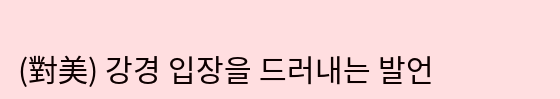(對美) 강경 입장을 드러내는 발언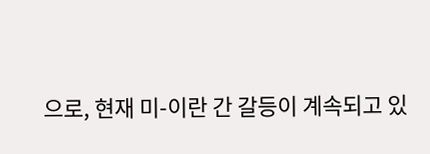으로, 현재 미-이란 간 갈등이 계속되고 있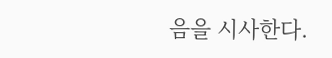음을 시사한다.